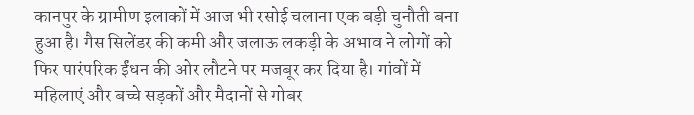कानपुर के ग्रामीण इलाकों में आज भी रसोई चलाना एक बड़ी चुनौती बना हुआ है। गैस सिलेंडर की कमी और जलाऊ लकड़ी के अभाव ने लोगों को फिर पारंपरिक ईंधन की ओर लौटने पर मजबूर कर दिया है। गांवों में महिलाएं और बच्चे सड़कों और मैदानों से गोबर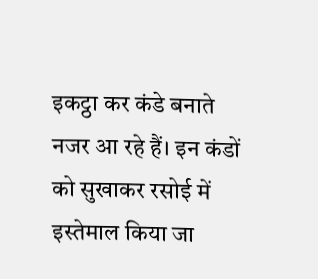इकट्ठा कर कंडे बनाते नजर आ रहे हैं। इन कंडों को सुखाकर रसोई में इस्तेमाल किया जा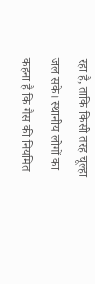रहा है, ताकि किसी तरह चूल्हा जल सके। स्थानीय लोगों का कहना है कि गैस की नियमित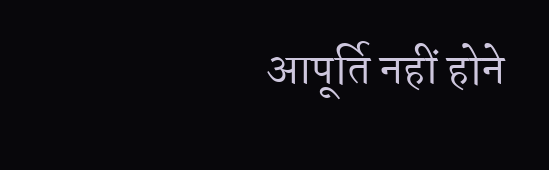आपूर्ति नहीं होने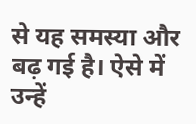से यह समस्या और बढ़ गई है। ऐसे में उन्हें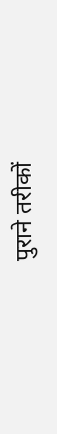पुराने तरीकों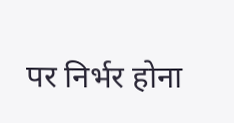पर निर्भर होना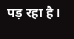पड़ रहा है।